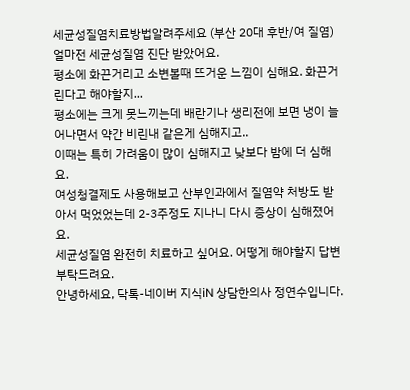세균성질염치료방법알려주세요 (부산 20대 후반/여 질염)
얼마전 세균성질염 진단 받았어요.
평소에 화끈거리고 소변볼때 뜨거운 느낌이 심해요. 화끈거린다고 해야할지...
평소에는 크게 못느끼는데 배란기나 생리전에 보면 냉이 늘어나면서 약간 비린내 같은게 심해지고..
이때는 특히 가려움이 많이 심해지고 낮보다 밤에 더 심해요.
여성청결제도 사용해보고 산부인과에서 질염약 처방도 받아서 먹었었는데 2-3주정도 지나니 다시 증상이 심해졌어요.
세균성질염 완전히 치료하고 싶어요. 어떻게 해야할지 답변 부탁드려요.
안녕하세요, 닥톡-네이버 지식iN 상담한의사 정연수입니다.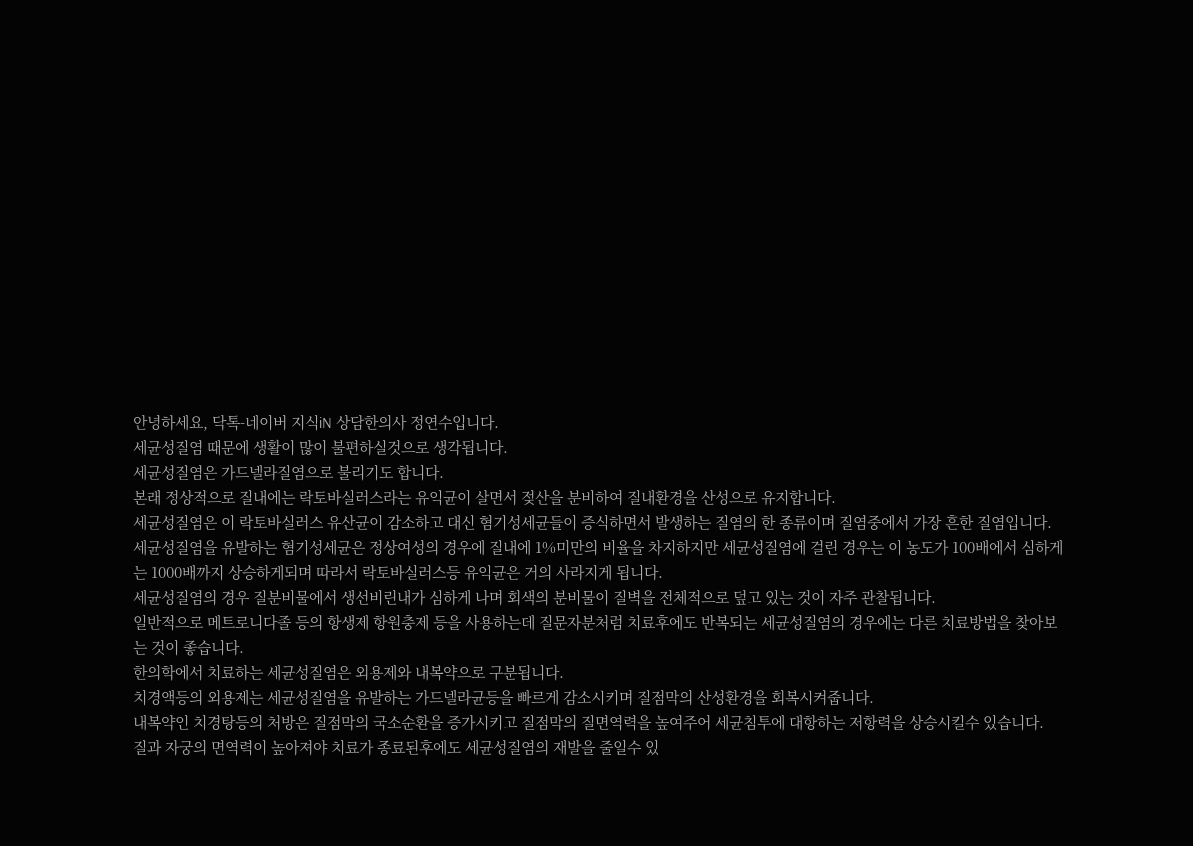안녕하세요, 닥톡-네이버 지식iN 상담한의사 정연수입니다.
세균성질염 때문에 생활이 많이 불편하실것으로 생각됩니다.
세균성질염은 가드넬라질염으로 불리기도 합니다.
본래 정상적으로 질내에는 락토바실러스라는 유익균이 살면서 젖산을 분비하여 질내환경을 산성으로 유지합니다.
세균성질염은 이 락토바실러스 유산균이 감소하고 대신 혐기성세균들이 증식하면서 발생하는 질염의 한 종류이며 질염중에서 가장 흔한 질염입니다.
세균성질염을 유발하는 혐기성세균은 정상여성의 경우에 질내에 1%미만의 비율을 차지하지만 세균성질염에 걸린 경우는 이 농도가 100배에서 심하게는 1000배까지 상승하게되며 따라서 락토바실러스등 유익균은 거의 사라지게 됩니다.
세균성질염의 경우 질분비물에서 생선비린내가 심하게 나며 회색의 분비물이 질벽을 전체적으로 덮고 있는 것이 자주 관찰됩니다.
일반적으로 메트로니다졸 등의 항생제 항원충제 등을 사용하는데 질문자분처럼 치료후에도 반복되는 세균성질염의 경우에는 다른 치료방법을 찾아보는 것이 좋습니다.
한의학에서 치료하는 세균성질염은 외용제와 내복약으로 구분됩니다.
치경액등의 외용제는 세균성질염을 유발하는 가드넬라균등을 빠르게 감소시키며 질점막의 산성환경을 회복시켜줍니다.
내복약인 치경탕등의 처방은 질점막의 국소순환을 증가시키고 질점막의 질면역력을 높여주어 세균침투에 대항하는 저항력을 상승시킬수 있습니다.
질과 자궁의 면역력이 높아져야 치료가 종료된후에도 세균성질염의 재발을 줄일수 있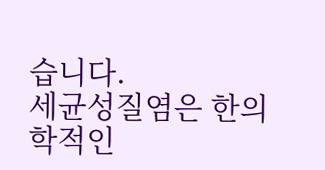습니다.
세균성질염은 한의학적인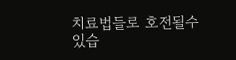치료법들로 호전될수 있습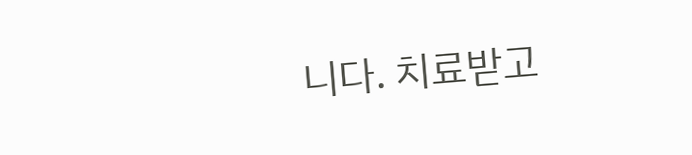니다. 치료받고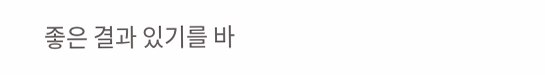좋은 결과 있기를 바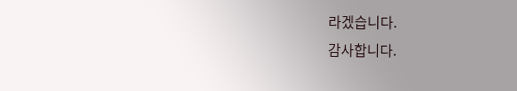라겠습니다.
감사합니다.